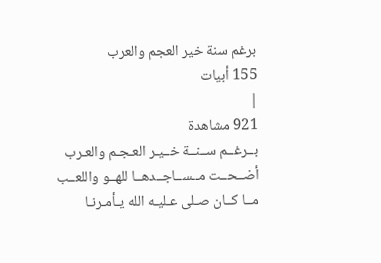برغم سنة خير العجم والعرب
155 أبيات
|
921 مشاهدة
بــرغــم ســنــة خــيـر العـجـم والعـرب
أضــحــت مــســاجــدهــا للهــو واللعــب
مــا كــان صـلى عـليـه الله يـأمـرنـا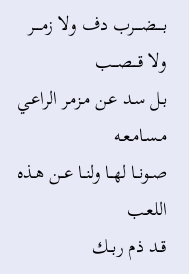بــــضــــرب دف ولا زمــــر ولا قـــصـــب
بـل سـد عـن مـزمـر الراعـي مـسـامـعـه
صــونــا لهــا ولنــا عــن هـذه اللعـب
قــد ذم ربــك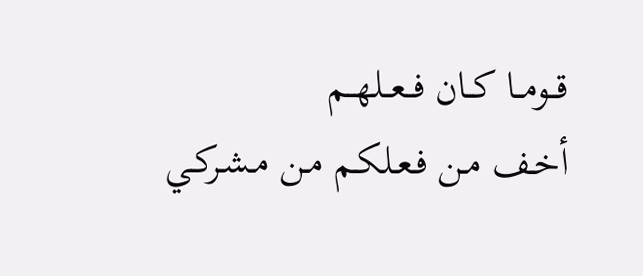قــومــا كــان فــعــلهــم
أخـف مـن فـعـلكـم مـن مـشـركـي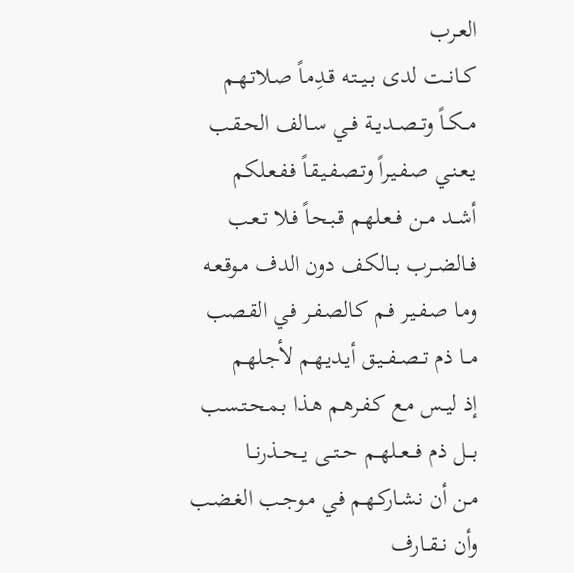العـرب
كــانــت لدى بــيــتـه قـدِمـاً صـلاتـهـم
مــكــاً وتــصــديــة فــي ســالف الحـقـب
يـعـنـي صـفـيـراً وتـصـفـيـقـاً فـفـعـلكم
أشــد مــن فــعـلهـم قـبـحـاً فـلا تـعـب
فــالضــرب بــالكـف دون الدف مـوقـعـه
ومـا صـفـيـر فـم كـالصـفـر فـي القـصب
مــا ذم تــصــفــيـق أيـديـهـم لأجـلهـم
إذ ليــس مـع كـفـرهـم هـذا بـمـحـتـسـب
بـــل ذم فـــعــلهــم حــتــى يــحــذرنــا
مـن أن نـشـاركـهـم فـي مـوجـب الغـضـب
وأن نــقــارف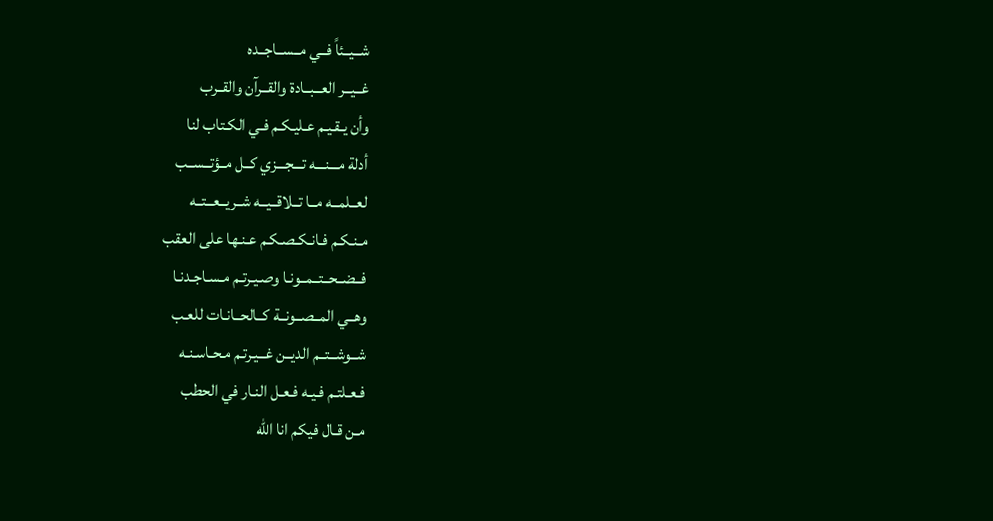شــيــئاً فــي مــســاجــده
غــيــر العــبــادة والقــرآن والقــرب
وأن يـقـيـم عـليـكـم فـي الكـتاب لنا
أدلة مـــنـــه تـــجـــزي كــل مــؤتــســب
لعــلمــه مــا تــلاقــيــه شــريــعــتــه
مـنـكـم فـانـكـصـكـم عـنـها على العقب
فــضــحــتــمــونـا وصـيـرتـم مـسـاجـدنـا
وهــي المــصــونــة كــالحــانـات للعـب
شــوشــتــم الديــن غــيـرتـم مـحـاسـنـه
فـعـلتـم فـيـه فـعـل النـار في الحطب
مـن قـال فيكم انا الله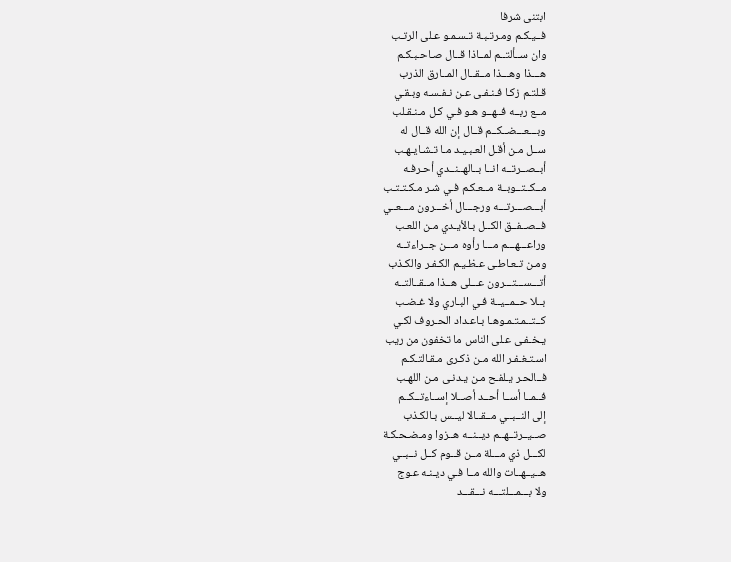ابتنى شرفا
فــيـكـم ومـرتـبـة تـسـمـو عـلى الرتـب
وان ســألتــم لمــاذا قــال صـاحـبـكـم
هـــذا وهـــذا مــقــال المــارق الذرب
قـلتـم زكـا فـنـفـى عـن نـفـسـه وبـقـي
مــع ربــه فــهــو هـو فـي كـل مـنـقـلب
وبـــعـــضــكــم قــال إن الله قــال له
ســل مـن أقـل العـبـيـد مـا تـشـايـهـب
أبــصــرتــه انــا بــالهــنــدي أحـرفـه
مــكــتــوبــة مــعـكـم فـي شـر مـكـتـتـب
أبـــصـــرتـــه ورجـــال أخـــرون مـــعــي
فــصــفــق الكــل بـالأيـدي مـن اللعـب
وراعـــهـــم مـــا رأوه مـــن جــراءتــه
ومـن تـعـاطـى عـظـيـم الكـفـر والكـذب
أتـــســـتـــرون عـــلى هــذا مــقــالتــه
بــلا حــمــيــة فـي البـاري ولا غـضـب
كــتــمـتـمـوهـا بـاعـداد الحـروف لكـي
يـخـفـى عـلى الناس ما تخفون من ريب
اسـتـغـفـر الله مـن ذكـرى مـقـالتـكـم
فــالحـر يـلفـح مـن يـدنـى مـن اللهـب
فــمــا أســا أحــد أصــلا إســاءتــكــم
إلى النــبــي مــقــالا ليــس بـالكـذب
صــيــرتــهــم ديــنــه هــزوا ومـضـحـكـة
لكـــل ذي مـــلة مــن قــوم كــل نــبــي
هــيــهــات والله مــا فـي ديـنـه عـوج
ولا بـــمـــلتـــه نـــقـــد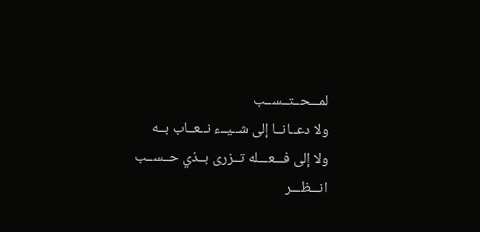لمـــحــتــســب
ولا دعــانــا إلى شــيــء نــعــاب بــه
ولا إلى فـــعـــله تــزرى بــذي حــســب
انـــظـــر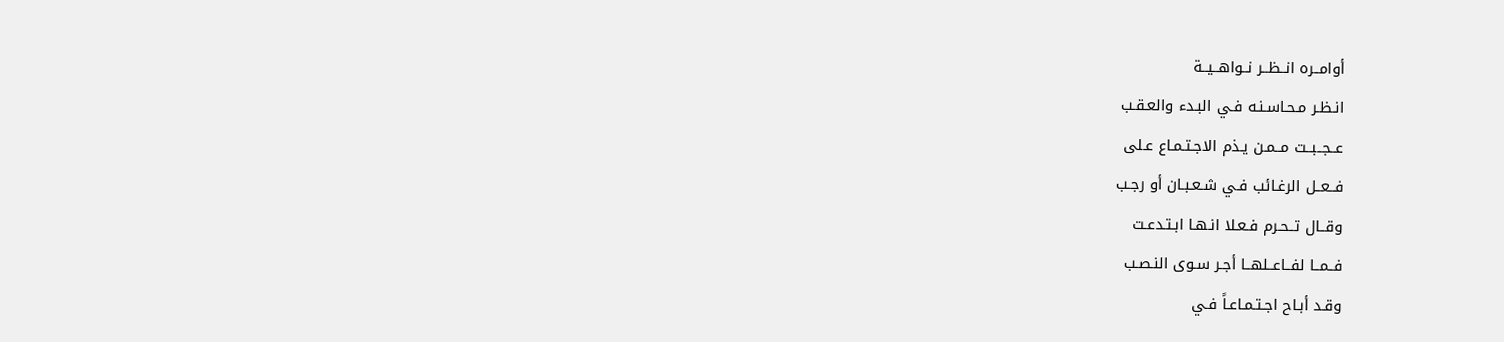أوامــره انــظــر نــواهــيــة
انـظـر مـحـاسـنـه فـي البـدء والعـقـب
عــجــبــت مــمـن يـذم الاجـتـمـاع عـلى
فــعــل الرغـائب فـي شـعـبـان أو رجـب
وقــال تــحـرم فـعـلا انـهـا ابـتـدعـت
فــمــا لفــاعــلهــا أجـر سـوى النـصـب
وقـد أبـاح اجـتـمـاعـاً فـي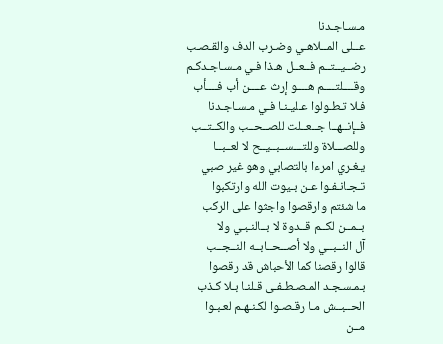مـسـاجـدنا
عــلى المــلاهـي وضـرب الدف والقـصـب
رضــيــتــم فــعــل هـذا فـي مـسـاجـدكـم
وقــــلتــــم هــــو إرث عــــن أب فــــأب
فـلا تـطـولوا عـليـنـا فـي مـسـاجـدنا
فــإنــهــا جــعــلت للصــحــب والكــتــب
وللصـــلاة وللتـــســبــيــح لا لعــبــا
يـغـري امرءا بالتصابي وهو غير صبي
تـجـانـفـوا عـن بـيوت الله وارتكبوا
ما شئتم وارقصوا واجثوا على الركب
بــمــن لكــم قــدوة لا بــالنـبـي ولا
آل النــبــي ولا أصــحــابــه النــجــب
قالوا رقصنا كما الأحباش قد رقصوا
بـمـسـجـد المـصـطـفـى قـلنـا بـلا كـذب
الحــبــش مـا رقـصـوا لكـنـهـم لعـبـوا
مــن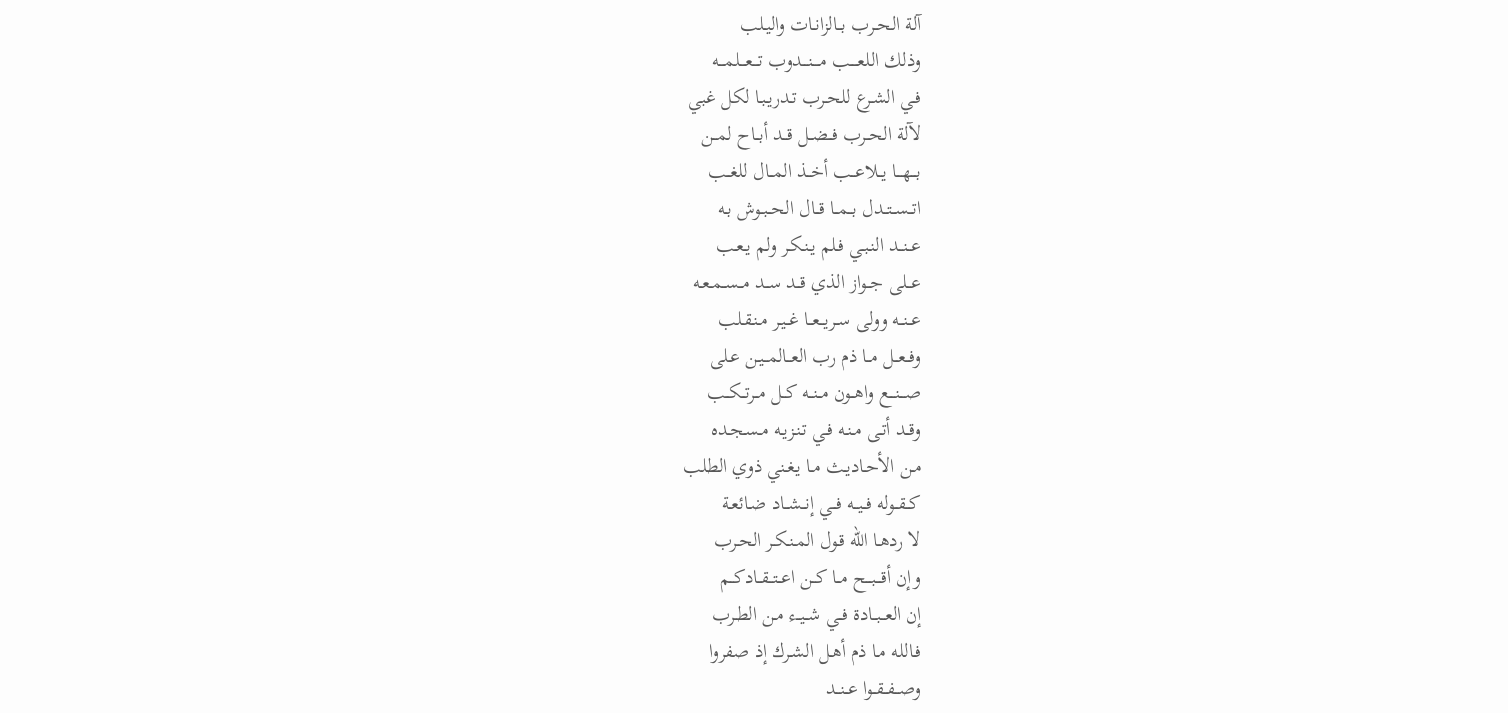آلة الحــرب بــالزانـات واليـلب
وذلك اللعــــب مــــنـــدوب تـــعـــلمـــه
فـي الشـرع للحـرب تـدريـبـا لكل غبي
لآلة الحــرب فــضــل قــد أبــاح لمــن
بـــهـــا يــلاعــب أخــذ المــال للغــب
اتــســتــدل بــمــا قــال الحــبـوش بـه
عــنــد النـبـي فـلم يـنـكـر ولم يـعـب
عــلى جــواز الذي قــد ســد مــســمـعـه
عــنــه وولى ســريــعــا غــيـر مـنـقـلب
وفــعــل مــا ذم رب العــالمــيـن عـلى
صـــنـــع واهــون مــنــه كــل مــرتــكــب
وقــد أتـى مـنـه فـي تـنـزيـه مـسـجـده
مـن الأحـاديـث مـا يـغـني ذوي الطلب
كــقــوله فــيــه فــي إنــشــاد ضـائعـة
لا ردهـا الله قـول المـنـكـر الحـرب
وإن أقـــبـــح مــا كــن اعــتــقــادكــم
إن العــبــادة فــي شــيــء مـن الطـرب
فـالله مـا ذم أهـل الشـرك إذ صفروا
وصــفــقــوا عــنــد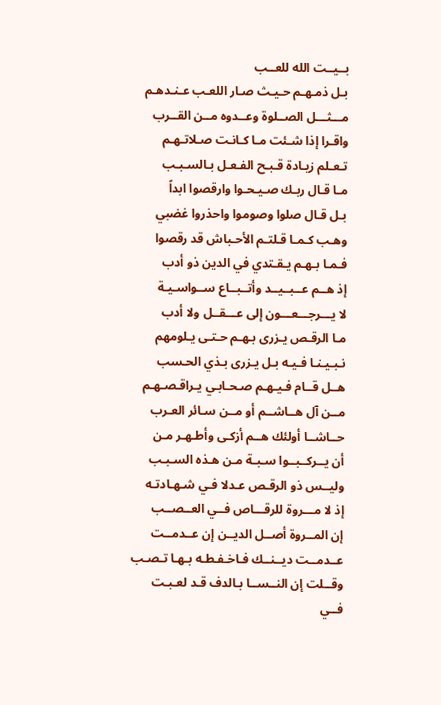بــيــت الله للعــب
بـل ذمـهـم حـيـث صـار اللعـب عـنـدهـم
مـــثـــل الصــلوة وعــدوه مــن القــرب
واقـرا إذا شـئت مـا كـانـت صـلاتـهـم
تـعـلم زيـادة قـبـح الفـعـل بـالسـبـب
مـا قـال ربـك صـيـحـوا وارقصوا ابداً
بـل قـال صلوا وصوموا واحذروا غضبي
وهـب كـمـا قـلتـم الأحـباش قد رقصوا
فـمـا بـهـم يـقـتدي في الدين ذو أدب
إذ هــم عــبــيــد وأتــبــاع ســواسـيـة
لا يـــرجـــعـــون إلى عـــقــل ولا أدب
مـا الرقـص يـزرى بـهـم حـتـى يـلومهم
نـبـيـنـا فـيـه بـل يـزرى بـذي الحـسب
هــل قــام فـيـهـم صـحـابـي يـراقـصـهـم
مــن آل هــاشــم أو مــن سـائر العـرب
حــاشــا أولئك هــم أزكـى وأطـهـر مـن
أن يــركــبــوا سـبـة مـن هـذه السـبـب
وليــس ذو الرقـص عـدلا فـي شـهـادتـه
إذ لا مـــروة للرقـــاص فــي العــصــب
إن المــروة أصــل الديــن إن عــدمــت
عــدمــت ديــنــك فـاخـفـطـه بـهـا تـصـب
وقــلت إن النــســا بـالدف قـد لعـبـت
فــي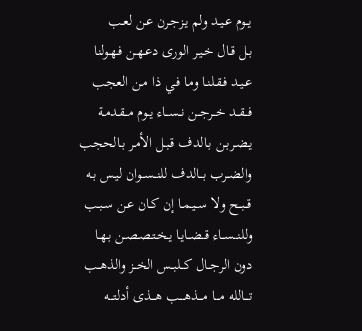يــوم عـيـد ولم يـزجـرن عـن لعـب
بـل قـال خـيـر الورى دعـهـن فـهـولنا
عـيـد فـقـلنـا ومـا فـي ذا مـن العجب
فــقــد خــرجــن نــســاء يــوم مــقـدمـة
يـضـربـن بـالدف قـبـل الأمـر بـالحجب
والضــرب بــالدف للنــســوان ليـس بـه
قــبــح ولا ســيـمـا إن كـان عـن سـبـب
وللنــســاء قــضــايـا يـخـتـصـصـن بـهـا
دون الرجــال كــلبــس الخــز والذهــب
تـــالله مـــا مـــذهـــب هـــذى أدلتـــه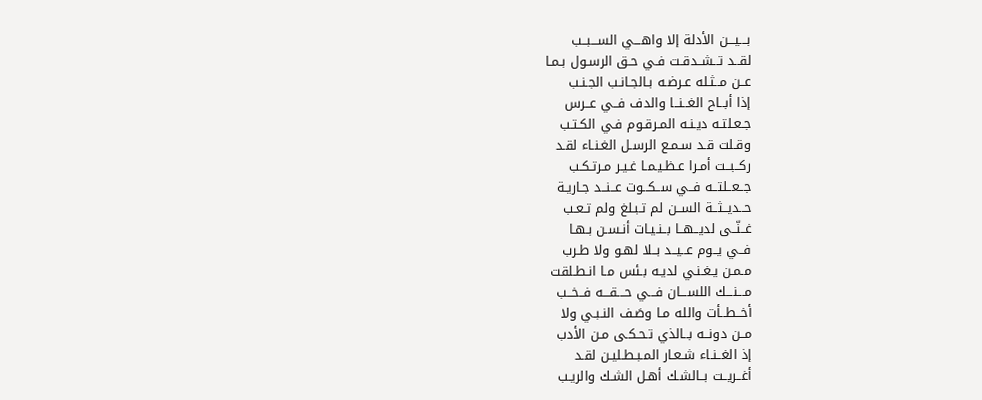بـــيـــن الأدلة إلا واهـــي الســـبــب
لقــد تــشــدقـت فـي حـق الرسـول بـمـا
عــن مــثـله عـرضـه بـالجـانـب الجـنـب
إذا أبــاح الغــنــا والدف فــي عــرس
جـعـلتـه ديـنـه المـرقـوم فـي الكـتـب
وقـلت قـد سـمـع الرسـل الغـنـاء لقـد
ركــبــت أمـرا عـظـيـمـا غـيـر مـرتـكـب
جــعــلتــه فــي ســكــوت عــنــد جـاريـة
حــديــثــة الســن لم تـبـلغ ولم تـعـب
غــنّــى لديــهــا بــنـيـات أنـسـن بـهـا
فــي يــوم عــيــد بــلا لهـو ولا طـرب
مـمـن يـغـنـي لديـه بـئس مـا انـطـلقت
مـــنـــك اللســـان فـــي حـــقـــه فــخــب
أخــطــأت والله مـا وصَـف النـبـي ولا
مــن دونــه بــالذي تـحـكـى مـن الأدب
إذ الغــنـاء شـعـار المـبـطـليـن لقـد
أغــريــت بــالشـك أهـل الشـك والريـب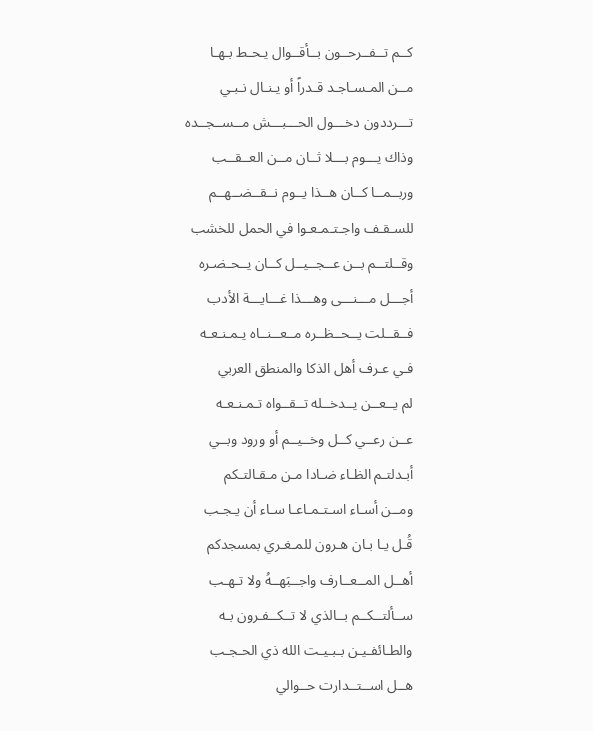كــم تــفــرحــون بــأقــوال يـحـط بـهـا
مــن المـسـاجـد قـدراً أو يـنـال نـبـي
تـــرددون دخـــول الحـــبـــش مــســجــده
وذاك يـــوم بـــلا ثــان مــن العــقــب
وربــمــا كــان هــذا يــوم نــقــضــهــم
للسـقـف واجـتـمـعـوا في الحمل للخشب
وقــلتــم بــن عــجــيــل كــان يــحـضـره
أجـــل مـــنـــى وهـــذا غـــايـــة الأدب
فــقــلت يــحــظــره مــعــنــاه يـمـنـعـه
فـي عـرف أهل الذكا والمنطق العربي
لم يــعــن يــدخــله تــقــواه تـمـنـعـه
عــن رعــي كــل وخــيــم أو ورود وبــي
أبـدلتـم الظـاء ضـادا مـن مـقـالتـكم
ومــن أسـاء اسـتـمـاعـا سـاء أن يـجـب
قُـل يـا بـان هـرون للمـغـري بمسجدكم
أهــل المــعــارف واجــبَهــهُ ولا تـهـب
ســألتــكــم بــالذي لا تــكــفـرون بـه
والطـائفـيـن بـبـيـت الله ذي الحـجـب
هــل اســتــدارت حــوالي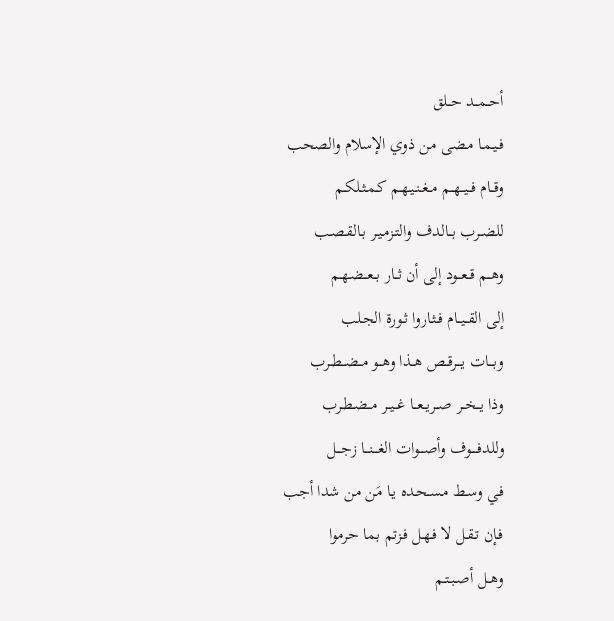أحــمــد حــلق
فـيـمـا مـضى من ذوي الإسلام والصحب
وقــام فــيــهــم مــغـنـيـهـم كـمـثـلكـم
للضــرب بــالدف والتـزمـيـر بـالقـصـب
وهــم قــعــود إلى أن ثــار بــعــضـهـم
إلى القــيــام فـثـاروا ثـورة الجـلب
وبـــات يـــرقــص هــذا وهــو مــضــطــرب
وذا يــخــر صــريــعــا غــيــر مــضـطـرب
وللدفــــوف وأصـــوات الغـــنـــا زجـــل
فـي وسـط مـسـحـده يـا مَن من شدا أجب
فـإن تـقـل لا فـهـل فـزتم بما حرموا
وهــل أصـبـتـم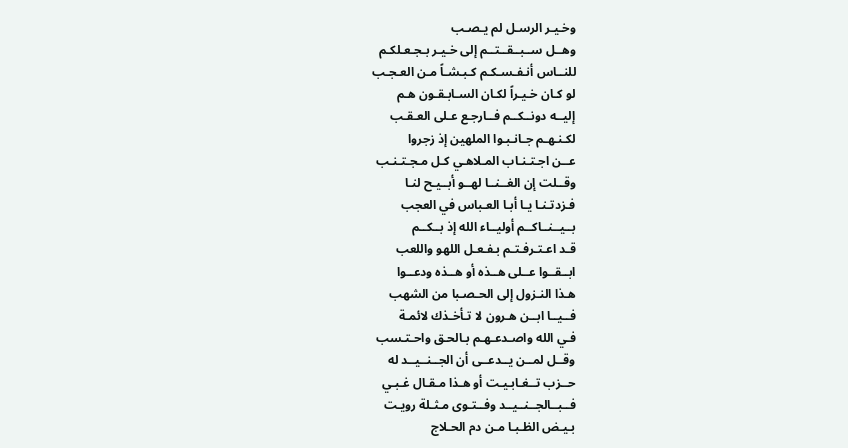وخـيـر الرسـل لم يـصـب
وهــل ســبــقــتــم إلى خـيـر بـجـعـلكـم
للنــاس أنـفـسـكـم كـبـشـاً مـن العـجـب
لو كـان خـيـراً لكـان السـابـقـون هـم
إليــه دونــكــم فــارجـع عـلى العـقـب
لكـنـهـم جـانـبـوا الملهين إذ زجروا
عــن اجـتـنـاب المـلاهـي كـل مـجـتـنـب
وقــلت إن الغــنــا لهــو أبــيـح لنـا
فـزدتـنـا يـا أبـا العـباس في العجب
بــيــنــاكــم أوليــاء الله إذ بــكــم
قـد اعـتـرفـتـم بـفـعـل اللهو واللعب
ابــقــوا عــلى هــذه أو هــذه ودعــوا
هـذا النـزول إلى الحـصـبا من الشهب
فــيــا ابــن هـرون لا تـأخـذك لائمـة
فـي الله واصـدعـهـم بـالحـق واحـتـسب
وقــل لمــن يــدعــى أن الجــنــيــد له
حــزب تــغـابـيـت أو هـذا مـقـال غـبـي
فــبــالجــنــيــد وفــتـوى مـثـلة رويـت
بـيـض الظـبـا مـن دم الحـلاج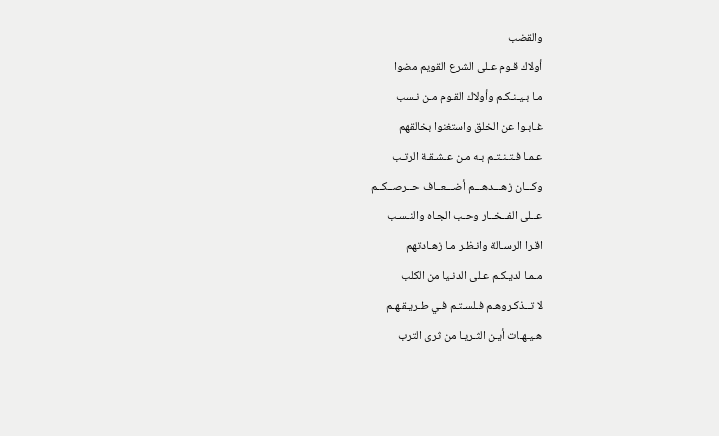والقضب
أولاك قـوم عـلى الشرع القويم مضوا
مـا بـيـنـكـم وأولاك القـوم مـن نـسب
غـابـوا عن الخلق واستغنوا بخالقهم
عـمـا فـتـنـتـم بـه مـن عـشـقـة الرتـب
وكـــان زهـــدهـــم أضـــعــاف حــرصــكــم
عــلى الفــخــار وحـب الجـاه والنـسـب
اقـرا الرسـالة وانـظـر مـا زهـادتهم
مـمـا لديـكـم عـلى الدنـيا من الكلب
لا تــذكـروهـم فـلسـتـم فـي طـريـقـهـم
هـيـهـات أيـن الثـريـا من ثرى الترب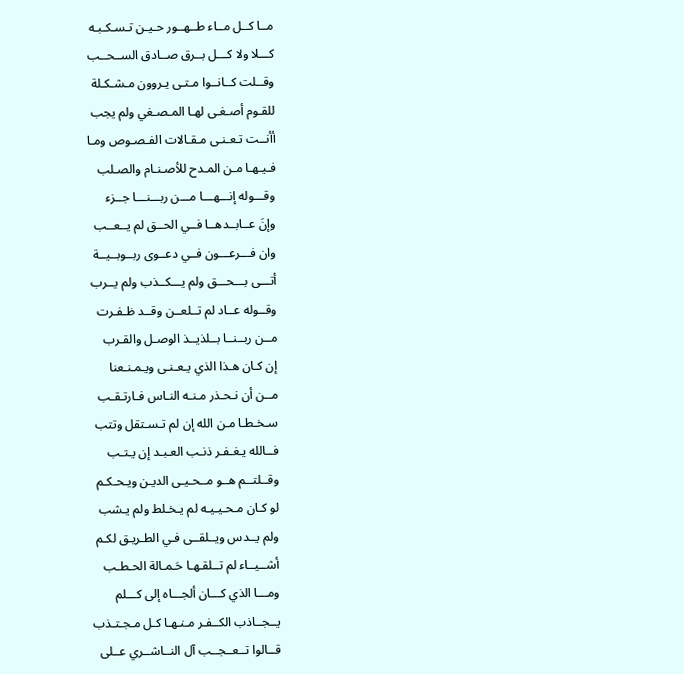مــا كــل مــاء طــهــور حـيـن تـسـكـبـه
كـــلا ولا كـــل بــرق صــادق الســحــب
وقــلت كــانــوا مـتـى يـروون مـشـكـلة
للقـوم أصـغـى لهـا المـصـغي ولم يجب
أأنــت تـعـنـى مـقـالات الفـصـوص ومـا
فـيـهـا مـن المـدح للأصـنـام والصـلب
وقـــوله إنـــهـــا مـــن ربـــنـــا جــزء
وإنَ عــابــدهــا فــي الحــق لم يــعــب
وان فـــرعـــون فــي دعــوى ربــوبــيــة
أتـــى بـــحـــق ولم يـــكــذب ولم يــرب
وقــوله عــاد لم تــلعــن وقــد ظـفـرت
مــن ربــنــا بــلذيــذ الوصـل والقـرب
إن كـان هـذا الذي يـعـنـى ويـمـنـعنا
مــن أن نـحـذر مـنـه النـاس فـارتـقـب
سـخـطـا مـن الله إن لم تـسـتقل وتتب
فــالله يـغـفـر ذنـب العـبـد إن يـتـب
وقــلتــم هــو مــحـيـى الديـن ويـحـكـم
لو كـان مـحـيـيـه لم يـخـلط ولم يـشب
ولم يــدس ويــلقــى فـي الطـريـق لكـم
أشــيــاء لم تــلقـهـا حَـمـالة الحـطـب
ومـــا الذي كـــان ألجـــاه إلى كـــلم
يــجــاذب الكــفـر مـنـهـا كـل مـجـتـذب
قــالوا تــعــجــب آل النــاشــري عــلى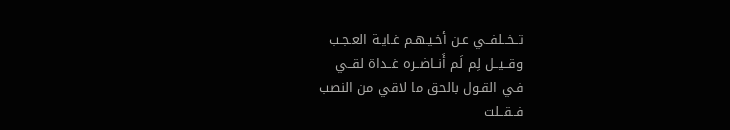تــخــلفــي عـن أخـيـهـم غـايـة العـجـب
وقــيــل لِم لَم أَنــاضــره غــداة لقــي
فـي القـول بالحق ما لاقي من النصب
فــقــلت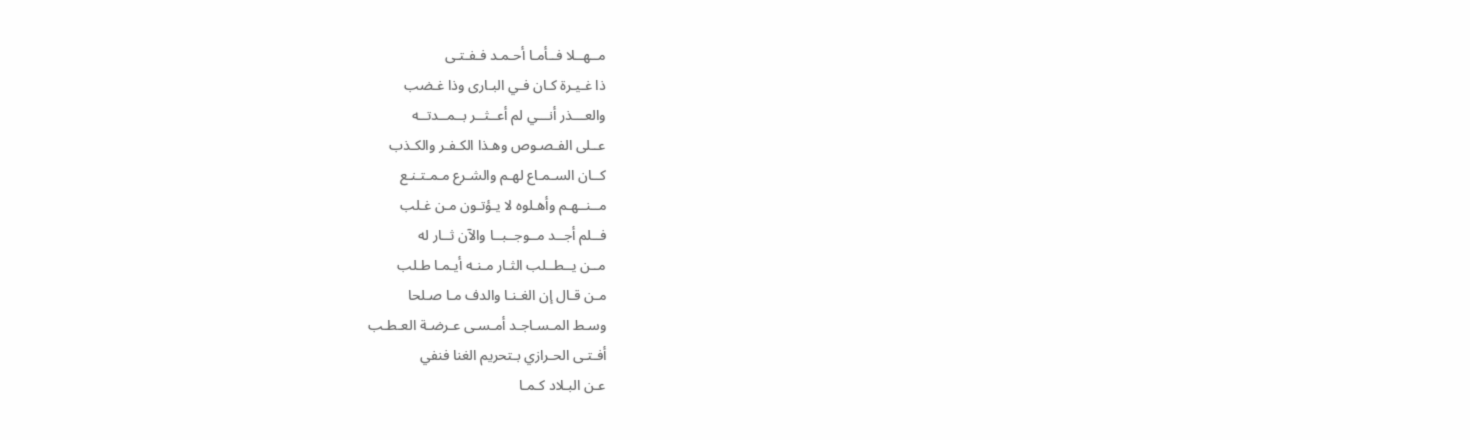مــهــلا فــأمـا أحـمـد فـفـتـى
ذا غـيـرة كـان فـي البـارى وذا غـضب
والعـــذر أنـــي لم أعــثــر بــمــدتــه
عــلى الفـصـوص وهـذا الكـفـر والكـذب
كــان السـمـاع لهـم والشـرع مـمـتـنـع
مــنــهـم وأهـلوه لا يـؤتـون مـن غـلب
فــلم أجــد مــوجــبــا والآن ثــار له
مــن يــطــلب الثـار مـنـه أيـمـا طـلب
مـن قـال إن الغـنـا والدف مـا صـلحا
وسـط المـسـاجـد أمـسـى عـرضـة العـطـب
أفـتـى الحـرازي بـتحريم الغنا فنفي
عـن البـلاد كـمـا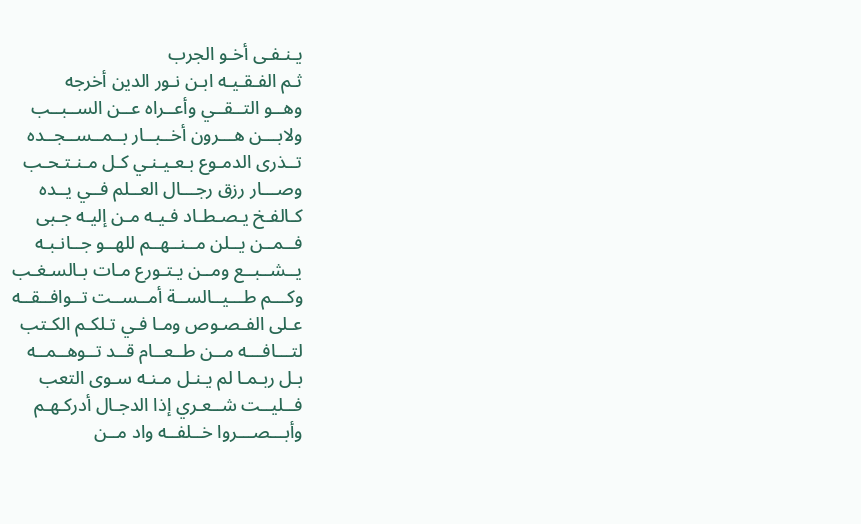يـنـفـى أخـو الجرب
ثـم الفـقـيـه ابـن نـور الدين أخرجه
وهــو التــقــي وأعــراه عــن الســبــب
ولابـــن هـــرون أخــبــار بــمــســجــده
تــذرى الدمـوع بـعـيـنـي كـل مـنـتـحـب
وصـــار رزق رجـــال العــلم فــي يــده
كـالفـخ يـصـطـاد فـيـه مـن إليـه جـبى
فــمــن يــلن مــنــهــم للهــو جــانـبـه
يــشــبــع ومــن يـتـورع مـات بـالسـغـب
وكـــم طـــيــالســة أمــســت تــوافــقــه
عـلى الفـصـوص ومـا فـي تـلكـم الكـتب
لتـــافـــه مــن طــعــام قــد تــوهــمــه
بـل ربـمـا لم يـنـل مـنـه سـوى التعب
فــليــت شــعـري إذا الدجـال أدركـهـم
وأبـــصـــروا خــلفــه واد مــن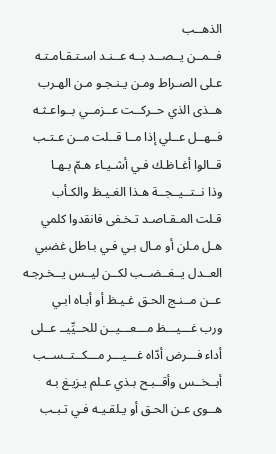الذهــب
فــمــن يــصــد بــه عــنـد اسـتـقـامـتـه
عـلى الصـراط ومـن يـنـجـو مـن الهـرب
هــذى الذي حــركــت عــزمــي بــواعـثـه
فــهــل عــلي إذا مــا قــلت مــن عـتـب
قــالوا أغـاظـك فـي أشـيـاء هـمّ بـهـا
وذا نــتــيــجــة هـذا الغـيـظ والكـأب
قـلت المـقـاصـد تـخـفى فانقدوا كلمي
هـل مـلن أو مـال بـي فـي بـاطل غضبي
العــدل يــغــضــب لكــن ليــس يــخـرجـه
عــن مــنـج الحـق غـيـظ أو أبـاه ابـي
ورب غـــيـــظ مـــعـــيــن للحــيِّيــ عــلى
أداء فـــرض أدّاه غـــيـــر مـــكــتــســب
أبــخــس وأقــبـح بـذي عـلم يـزيـغ بـه
هــوى عـن الحـق أو يـلقـيـه فـي تـبـب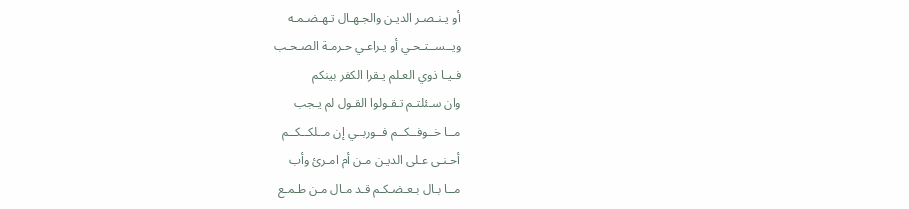أو يـنـصـر الديـن والجـهـال تـهـضـمـه
ويــســتـحـي أو يـراعـي حـرمـة الصـحـب
فـيـا ذوي العـلم يـقرا الكفر بينكم
وان سـئلتـم تـقـولوا القـول لم يـجب
مــا خــوفــكــم فــوربــي إن مــلكــكــم
أحـنـى عـلى الديـن مـن أم امـرئ وأب
مــا بـال بـعـضـكـم قـد مـال مـن طـمـع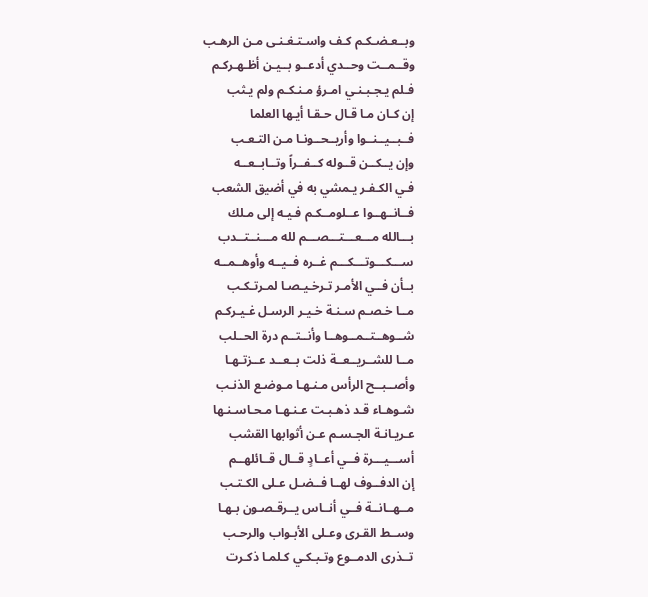وبــعـضـكـم كـف واسـتـغـنـى مـن الرهـب
وقــمــت وحــدي أدعــو بــيـن أظـهـركـم
فـلم يـجـبـنـي امـرؤ مـنـكـم ولم يـثب
إن كـان مـا قـال حـقـا أيـها العلما
فــبــيــنــوا وأريــحــونـا مـن التـعـب
وإن يــكــن قــوله كــفــراً وتــابــعــه
فـي الكـفـر يـمشي به في أضيق الشعب
فــانــهــوا عــلومــكـم فـيـه إلى مـلك
بـــالله مـــعـــتـــصـــم لله مـــنــتــدب
ســـكـــوتـــكـــم غــره فــيــه وأوهــمــه
بــأن فــي الأمـر تـرخـيـصـا لمـرتـكـب
مــا خـصـم سـنـة خـيـر الرسـل غـيـركـم
شــوهــتــمــوهــا وأنــتــم درة الحــلب
مــا للشــريــعــة ذلت بــعــد عــزتـهـا
وأصــبــح الرأس مـنـهـا مـوضـع الذنـب
شـوهـاء قـد ذهـبـت عـنـهـا مـحـاسـنـها
عـريـانـة الجـسـم عـن أثوابها القشب
أســـيـــرة فــي أعــادٍ قــال قــائلهــم
إن الدفــوف لهــا فــضـل عـلى الكـتـب
مــهــانــة فــي أنــاس يــرقـصـون بـهـا
وســط القـرى وعـلى الأبـواب والرحـب
تــذرى الدمــوع وتـبـكـي كـلمـا ذكـرت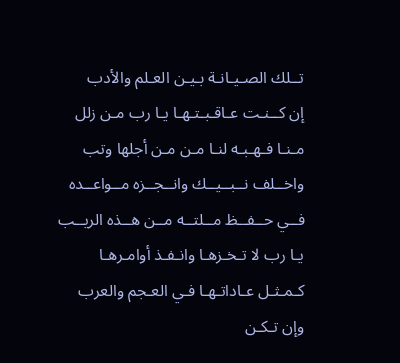تــلك الصـيـانـة بـيـن العـلم والأدب
إن كــنـت عـاقـبـتـهـا يـا رب مـن زلل
مـنـا فـهـبـه لنـا مـن مـن أجلها وتب
واخــلف نــبــيــك وانــجــزه مــواعــده
فــي حــفــظ مــلتــه مــن هــذه الريــب
يـا رب لا تـخـزهـا وانـفـذ أوامـرهـا
كـمـثـل عـاداتـهـا فـي العـجم والعرب
وإن تـكـن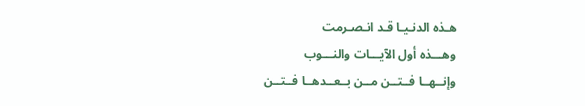هـذه الدنـيـا قـد انـصـرمت
وهـــذه أول الآيـــات والنـــوب
وإنــهــا فــتــن مــن بــعــدهــا فــتــن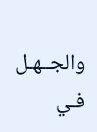والجــهـل فـي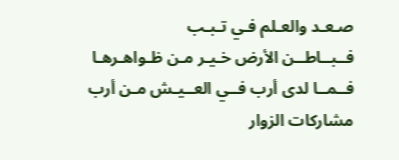صـعـد والعـلم فـي تـبـب
فــبــاطــن الأرض خـيـر مـن ظـواهـرهـا
فــمــا لدى أرب فــي العــيـش مـن أرب
مشاركات الزوار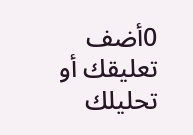0أضف تعليقك أو تحليلك